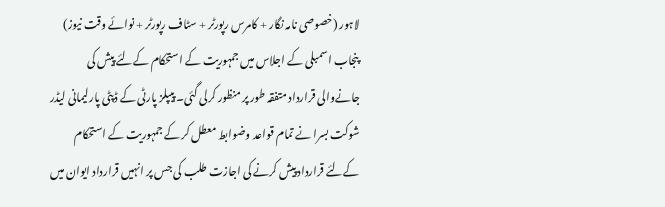لاہور (خصوصی نامہ نگار + کامرس رپورٹر + سٹاف رپورٹر + نوائے وقت نیوز) پنجاب اسمبلی کے اجلاس میں جمہوریت کے استحکام کےلئے پیش کی جانےوالی قرارداد متفقہ طور پر منظور کرلی گئی۔ پیپلز پارٹی کے ڈپٹی پارلیمانی لیڈر شوکت بسرا نے تمام قواعد وضوابط معطل کر کے جمہوریت کے استحکام کےلئے قرارداد پیش کرنے کی اجازت طلب کی جس پر انہیں قرارداد ایوان میں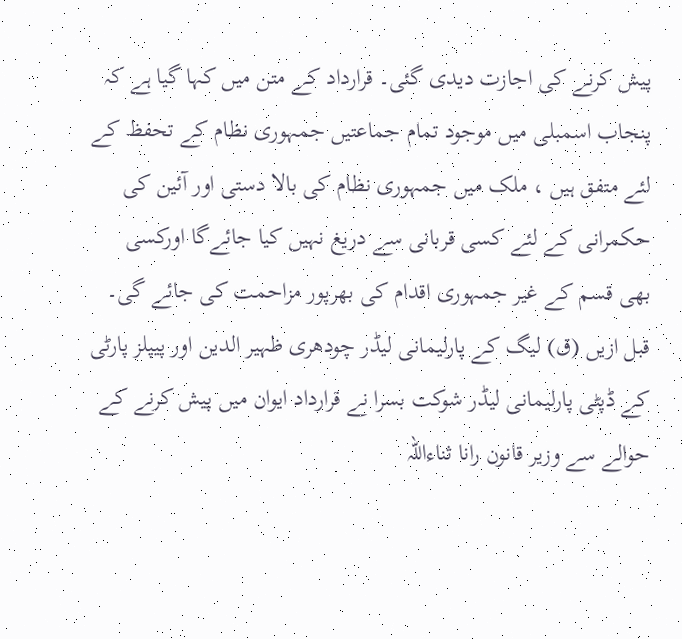پیش کرنے کی اجازت دیدی گئی۔ قرارداد کے متن میں کہا گیا ہے کہ پنجاب اسمبلی میں موجود تمام جماعتیں جمہوری نظام کے تحفظ کے لئے متفق ہیں ، ملک میں جمہوری نظام کی بالا دستی اور آئین کی حکمرانی کے لئے کسی قربانی سے دریغ نہیں کیا جائےگا اورکسی بھی قسم کے غیر جمہوری اقدام کی بھرپور مزاحمت کی جائے گی۔ قبل ازیں (ق) لیگ کے پارلیمانی لیڈر چودھری ظہیر الدین اور پیپلز پارٹی کے ڈپٹی پارلیمانی لیڈر شوکت بسرا نے قرارداد ایوان میں پیش کرنے کے حوالے سے وزیر قانون رانا ثناءاللہ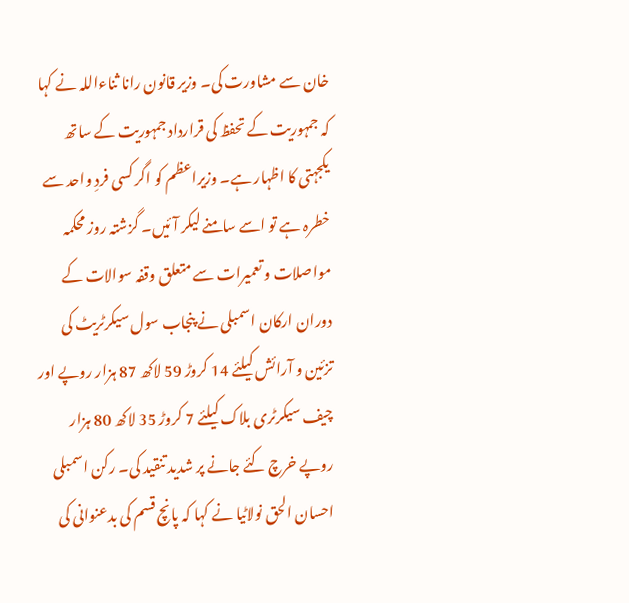خان سے مشاورت کی۔ وزیر قانون رانا ثناءاللہ نے کہا کہ جمہوریت کے تحفظ کی قرارداد جمہوریت کے ساتھ یکجہتی کا اظہار ہے۔ وزیراعظم کو اگر کسی فردِ واحد سے خطرہ ہے تو اسے سامنے لیکر آئیں۔ گزشتہ روز محکمہ مواصلات و تعمیرات سے متعلق وقفہ سوالات کے دوران ارکان اسمبلی نے پنجاب سول سیکرٹریٹ کی تزئین و آرائش کیلئے 14 کروڑ 59 لاکھ 87 ہزار روپے اور چیف سیکرٹری بلاک کیلئے 7 کروڑ 35 لاکھ 80 ہزار روپے خرچ کئے جانے پر شدید تنقید کی۔ رکن اسمبلی احسان الحق نولاٹیا نے کہا کہ پانچ قسم کی بدعنوانی کی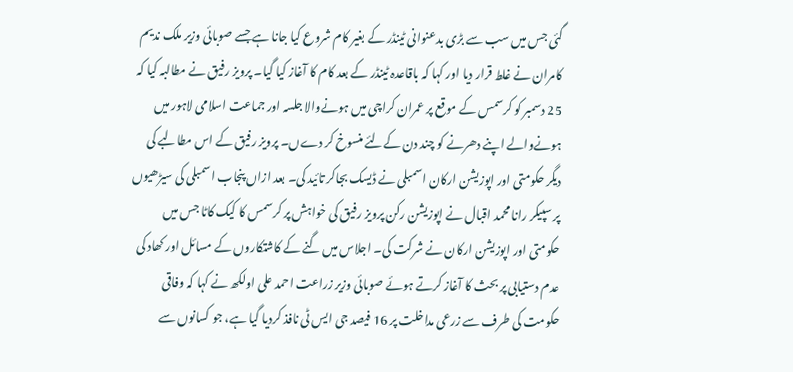گئی جس میں سب سے بڑی بدعنوانی ٹینڈر کے بغیر کام شروع کیا جانا ہے جسے صوبائی وزیر ملک ندیم کامران نے غلط قرار دیا اور کہا کہ باقاعدہ ٹینڈر کے بعد کام کا آغاز کیا گیا۔ پرویز رفیق نے مطالبہ کیا کہ 25 دسمبر کو کرسمس کے موقع پر عمران کراچی میں ہونےوالا جلسہ اور جماعت اسلامی لاہور میں ہونےوالے اپنے دھرنے کو چند دن کےلئے منسوخ کر دےں۔ پرویز رفیق کے اس مطالبے کی دیگر حکومتی اور اپوزیشن ارکان اسمبلی نے ڈیسک بجاکر تائید کی۔ بعد ازاں پنجاب اسمبلی کی سیڑھیوں پر سپیکر رانا محمد اقبال نے اپوزیشن رکن پرویز رفیق کی خواہش پر کرسمس کا کیک کاٹا جس میں حکومتی اور اپوزیشن ارکان نے شرکت کی۔ اجلاس میں گنے کے کاشتکاروں کے مسائل اور کھاد کی عدم دستیابی پر بحث کا آغاز کرتے ہوئے صوبائی وزیر زراعت احمد علی اولکھ نے کہا کہ وفاقی حکومت کی طرف سے زرعی مداخلت پر 16 فیصد جی ایس ٹی نافذ کردیا گیا ہے، جو کسانوں سے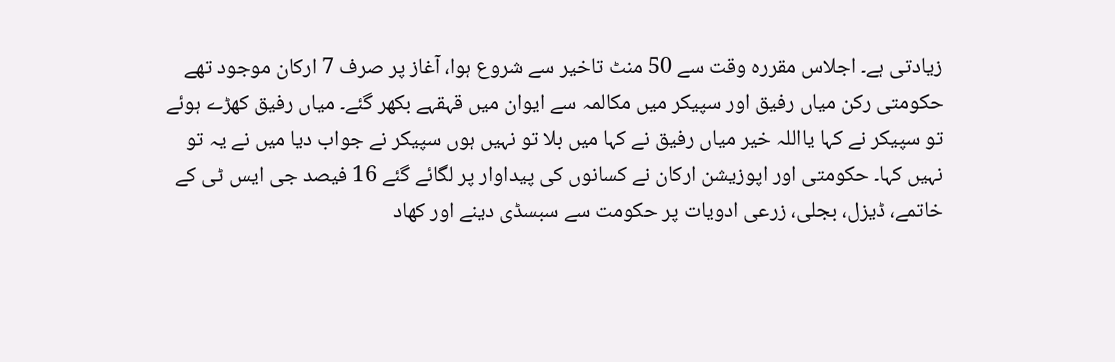زیادتی ہے۔ اجلاس مقررہ وقت سے 50 منٹ تاخیر سے شروع ہوا، آغاز پر صرف 7 ارکان موجود تھے حکومتی رکن میاں رفیق اور سپیکر میں مکالمہ سے ایوان میں قہقہے بکھر گئے۔ میاں رفیق کھڑے ہوئے تو سپیکر نے کہا یااللہ خیر میاں رفیق نے کہا میں بلا تو نہیں ہوں سپیکر نے جواب دیا میں نے یہ تو نہیں کہا۔ حکومتی اور اپوزیشن ارکان نے کسانوں کی پیداوار پر لگائے گئے 16 فیصد جی ایس ٹی کے خاتمے، ڈیزل، بجلی، زرعی ادویات پر حکومت سے سبسڈی دینے اور کھاد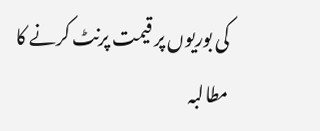کی بوریوں پر قیمت پرنٹ کرنے کا مطالبہ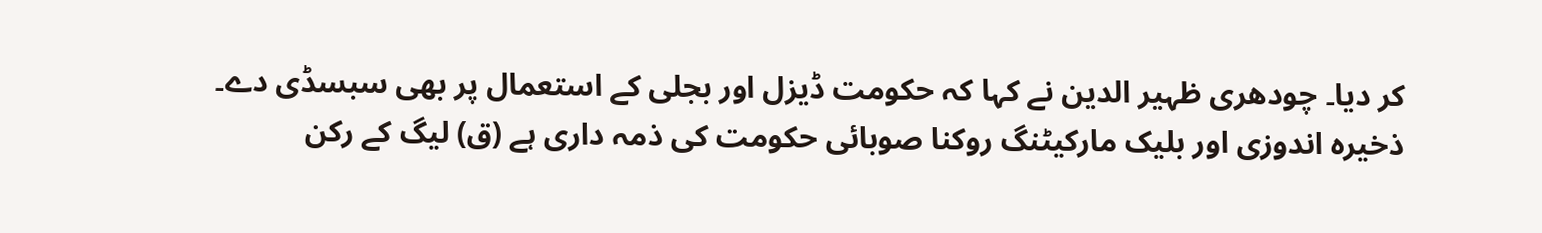کر دیا۔ چودھری ظہیر الدین نے کہا کہ حکومت ڈیزل اور بجلی کے استعمال پر بھی سبسڈی دے۔ ذخیرہ اندوزی اور بلیک مارکیٹنگ روکنا صوبائی حکومت کی ذمہ داری ہے (ق) لیگ کے رکن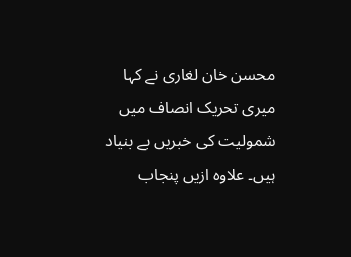محسن خان لغاری نے کہا میری تحریک انصاف میں شمولیت کی خبریں بے بنیاد ہیں۔ علاوہ ازیں پنجاب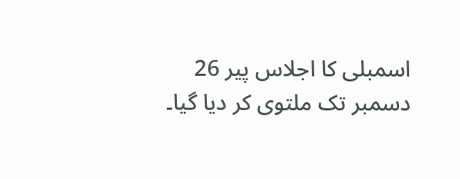اسمبلی کا اجلاس پیر 26 دسمبر تک ملتوی کر دیا گیا۔